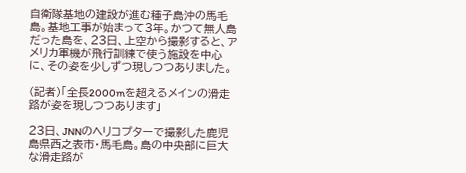自衛隊基地の建設が進む種子島沖の馬毛島。基地工事が始まって3年。かつて無人島だった島を、23日、上空から撮影すると、アメリカ軍機が飛行訓練で使う施設を中心に、その姿を少しずつ現しつつありました。

(記者)「全長2000mを超えるメインの滑走路が姿を現しつつあります」

23日、JNNのヘリコプターで撮影した鹿児島県西之表市・馬毛島。島の中央部に巨大な滑走路が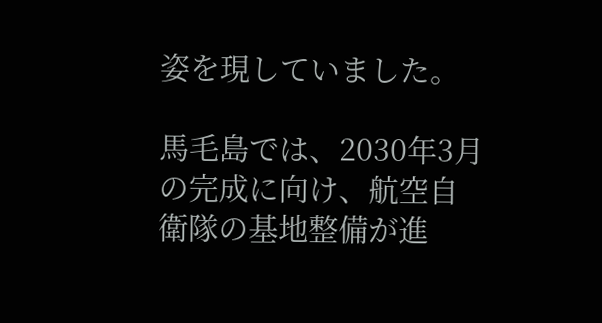姿を現していました。

馬毛島では、2030年3月の完成に向け、航空自衛隊の基地整備が進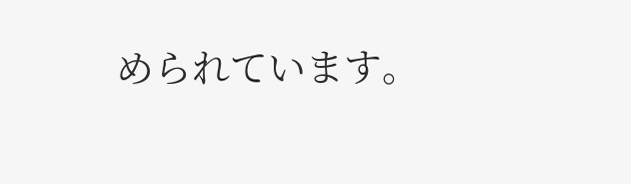められています。